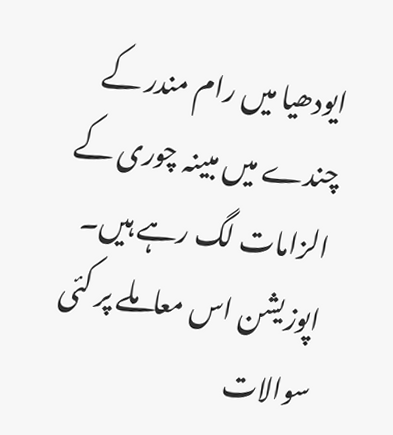ایودھیا میں رام مندر کے چندے میں مبینہ چوری کے الزامات لگ رہے ہیں۔ اپوزیشن اس معاملے پر کئی سوالات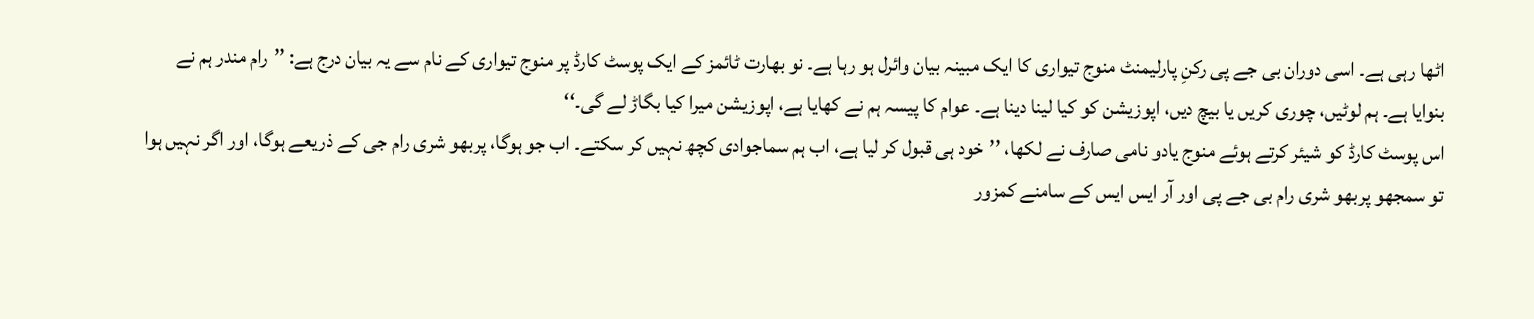اٹھا رہی ہے۔ اسی دوران بی جے پی رکنِ پارلیمنٹ منوج تیواری کا ایک مبینہ بیان وائرل ہو رہا ہے۔ نو بھارت ٹائمز کے ایک پوسٹ کارڈ پر منوج تیواری کے نام سے یہ بیان درج ہے: ’’رام مندر ہم نے بنوایا ہے۔ ہم لوٹیں، چوری کریں یا بیچ دیں، اپوزیشن کو کیا لینا دینا ہے۔ عوام کا پیسہ ہم نے کھایا ہے، اپوزیشن میرا کیا بگاڑ لے گی۔‘‘
اس پوسٹ کارڈ کو شیئر کرتے ہوئے منوج یادو نامی صارف نے لکھا، ’’خود ہی قبول کر لیا ہے، اب ہم سماجوادی کچھ نہیں کر سکتے۔ اب جو ہوگا، پربھو شری رام جی کے ذریعے ہوگا، اور اگر نہیں ہوا تو سمجھو پربھو شری رام بی جے پی اور آر ایس ایس کے سامنے کمزور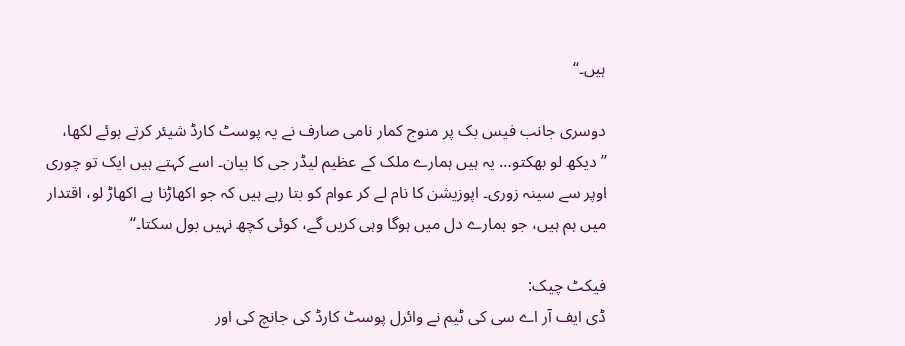ہیں۔‘‘

دوسری جانب فیس بک پر منوج کمار نامی صارف نے یہ پوسٹ کارڈ شیئر کرتے ہوئے لکھا، ’’دیکھ لو بھکتو… یہ ہیں ہمارے ملک کے عظیم لیڈر جی کا بیان۔ اسے کہتے ہیں ایک تو چوری اوپر سے سینہ زوری۔ اپوزیشن کا نام لے کر عوام کو بتا رہے ہیں کہ جو اکھاڑنا ہے اکھاڑ لو، اقتدار میں ہم ہیں، جو ہمارے دل میں ہوگا وہی کریں گے، کوئی کچھ نہیں بول سکتا۔‘‘

فیکٹ چیک:
ڈی ایف آر اے سی کی ٹیم نے وائرل پوسٹ کارڈ کی جانچ کی اور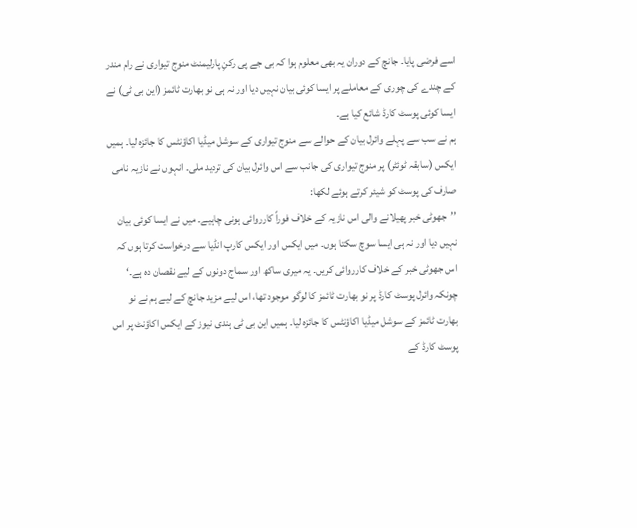اسے فرضی پایا۔ جانچ کے دوران یہ بھی معلوم ہوا کہ بی جے پی رکنِ پارلیمنٹ منوج تیواری نے رام مندر کے چندے کی چوری کے معاملے پر ایسا کوئی بیان نہیں دیا اور نہ ہی نو بھارت ٹائمز (این بی ٹی) نے ایسا کوئی پوسٹ کارڈ شائع کیا ہے۔
ہم نے سب سے پہلے وائرل بیان کے حوالے سے منوج تیواری کے سوشل میڈیا اکاؤنٹس کا جائزہ لیا۔ ہمیں ایکس (سابقہ ٹوئٹر) پر منوج تیواری کی جانب سے اس وائرل بیان کی تردید ملی۔ انہوں نے نازیہ نامی صارف کی پوسٹ کو شیئر کرتے ہوئے لکھا:
’’جھوٹی خبر پھیلانے والی اس نازیہ کے خلاف فوراً کارروائی ہونی چاہیے۔ میں نے ایسا کوئی بیان نہیں دیا اور نہ ہی ایسا سوچ سکتا ہوں۔ میں ایکس اور ایکس کارپ انڈیا سے درخواست کرتا ہوں کہ اس جھوٹی خبر کے خلاف کارروائی کریں۔ یہ میری ساکھ اور سماج دونوں کے لیے نقصان دہ ہے۔‘
چونکہ وائرل پوسٹ کارڈ پر نو بھارت ٹائمز کا لوگو موجود تھا، اس لیے مزید جانچ کے لیے ہم نے نو بھارت ٹائمز کے سوشل میڈیا اکاؤنٹس کا جائزہ لیا۔ ہمیں این بی ٹی ہندی نیوز کے ایکس اکاؤنٹ پر اس پوسٹ کارڈ کے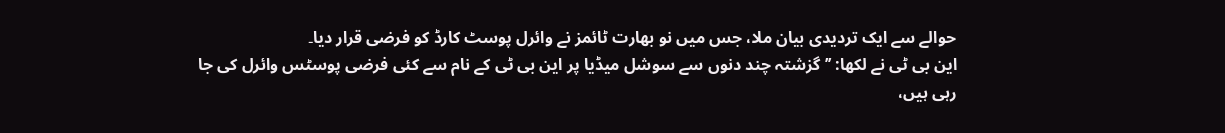حوالے سے ایک تردیدی بیان ملا، جس میں نو بھارت ٹائمز نے وائرل پوسٹ کارڈ کو فرضی قرار دیا۔
این بی ٹی نے لکھا: ’’گزشتہ چند دنوں سے سوشل میڈیا پر این بی ٹی کے نام سے کئی فرضی پوسٹس وائرل کی جا رہی ہیں،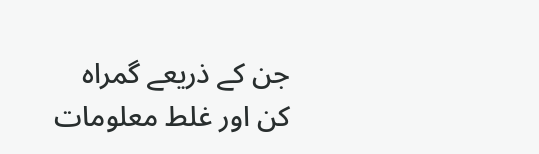جن کے ذریعے گمراہ کن اور غلط معلومات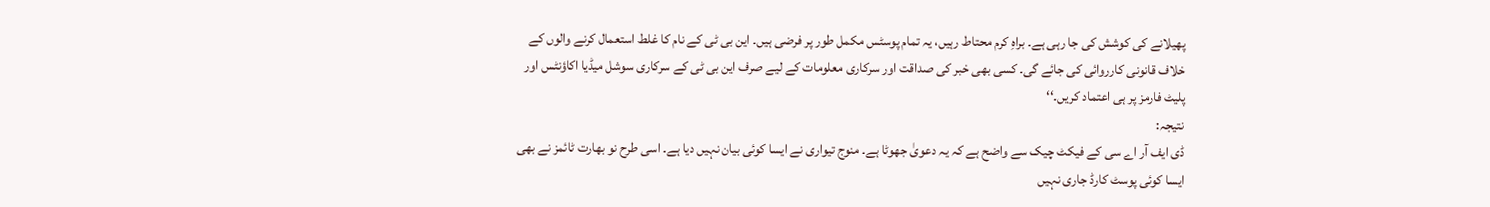پھیلانے کی کوشش کی جا رہی ہے۔ براہِ کرم محتاط رہیں، یہ تمام پوسٹس مکمل طور پر فرضی ہیں۔ این بی ٹی کے نام کا غلط استعمال کرنے والوں کے خلاف قانونی کارروائی کی جائے گی۔ کسی بھی خبر کی صداقت اور سرکاری معلومات کے لیے صرف این بی ٹی کے سرکاری سوشل میڈیا اکاؤنٹس اور پلیٹ فارمز پر ہی اعتماد کریں۔‘‘
نتیجہ:
ڈی ایف آر اے سی کے فیکٹ چیک سے واضح ہے کہ یہ دعویٰ جھوٹا ہے۔ منوج تیواری نے ایسا کوئی بیان نہیں دیا ہے۔ اسی طرح نو بھارت ٹائمز نے بھی ایسا کوئی پوسٹ کارڈ جاری نہیں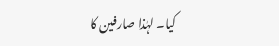کیا۔ لہٰذا صارفین کا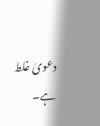دعویٰ غلط ہے۔